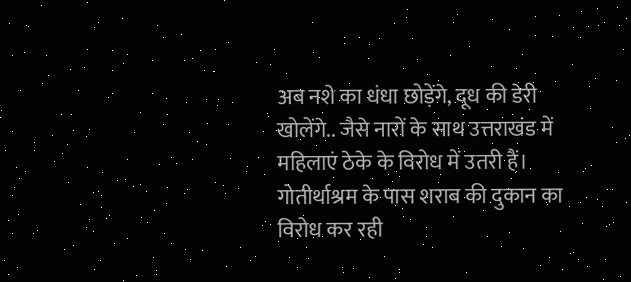अब नशे का धंधा छोड़ेंगे, दूध की डेरी खोलेंगे.. जैसे नारों के साथ उत्तराखंड में महिलाएं ठेके के विरोध में उतरी हैं।
गोतीर्थाश्रम के पास शराब की दुकान का विरोध कर रही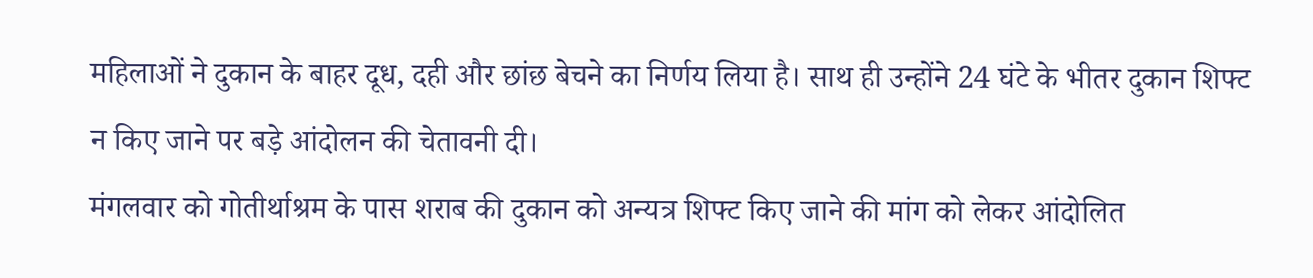महिलाओं ने दुकान के बाहर दूध, दही और छांछ बेचने का निर्णय लिया है। साथ ही उन्होंने 24 घंटे के भीतर दुकान शिफ्ट न किए जाने पर बड़े आंदोलन की चेतावनी दी।
मंगलवार को गोतीर्थाश्रम के पास शराब की दुकान को अन्यत्र शिफ्ट किए जाने की मांग को लेकर आंदोलित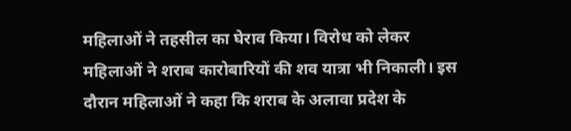महिलाओं ने तहसील का घेराव किया। विरोध को लेकर महिलाओं ने शराब कारोबारियों की शव यात्रा भी निकाली। इस दौरान महिलाओं ने कहा कि शराब के अलावा प्रदेश के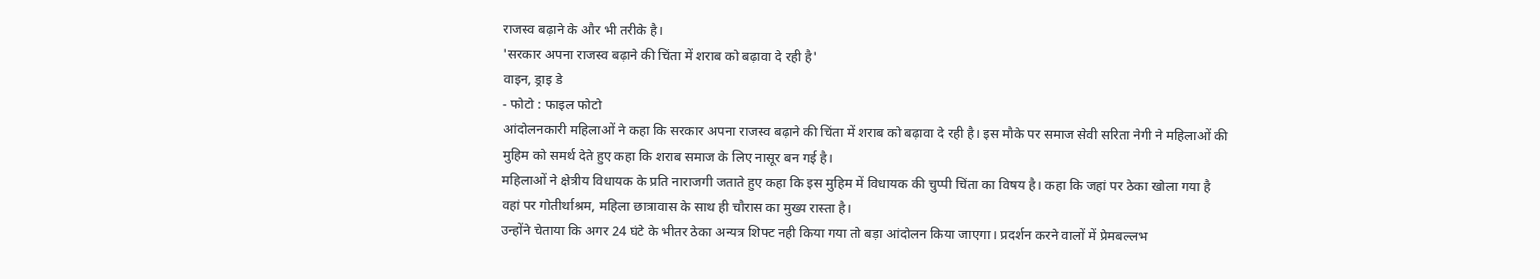राजस्व बढ़ाने के और भी तरीके है।
'सरकार अपना राजस्व बढ़ाने की चिंता में शराब को बढ़ावा दे रही है'
वाइन, ड्राइ डे
- फोटो : फाइल फोटो
आंदोलनकारी महिलाओं ने कहा कि सरकार अपना राजस्व बढ़ाने की चिंता में शराब को बढ़ावा दे रही है। इस मौके पर समाज सेवी सरिता नेगी ने महिलाओं की मुहिम को समर्थ देते हुए कहा कि शराब समाज के लिए नासूर बन गई है।
महिलाओं ने क्षेत्रीय विधायक के प्रति नाराजगी जताते हुए कहा कि इस मुहिम में विधायक की चुप्पी चिंता का विषय है। कहा कि जहां पर ठेका खोला गया है वहां पर गोतीर्थाश्रम, महिला छात्रावास के साथ ही चौरास का मुख्य रास्ता है।
उन्होंने चेताया कि अगर 24 घंटे के भीतर ठेका अन्यत्र शिफ्ट नही किया गया तो बड़ा आंदोलन किया जाएगा। प्रदर्शन करने वालों में प्रेमबल्लभ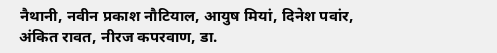नैथानी, नवीन प्रकाश नौटियाल, आयुष मियां, दिनेश पवांर, अंकित रावत, नीरज कपरवाण, डा.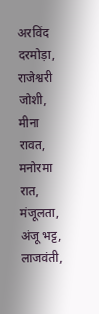अरविंद दरमोड़ा, राजेश्वरी जोशी, मीना रावत, मनोरमा रात, मंजूलता, अंजू भट्ट, लाजवंती,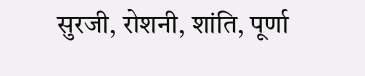सुरजी, रोशनी, शांति, पूर्णा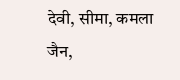देवी, सीमा, कमला जैन,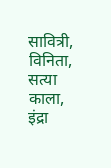सावित्री, विनिता, सत्या काला, इंद्रा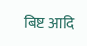बिष्ट आदि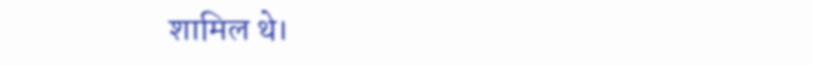शामिल थे।